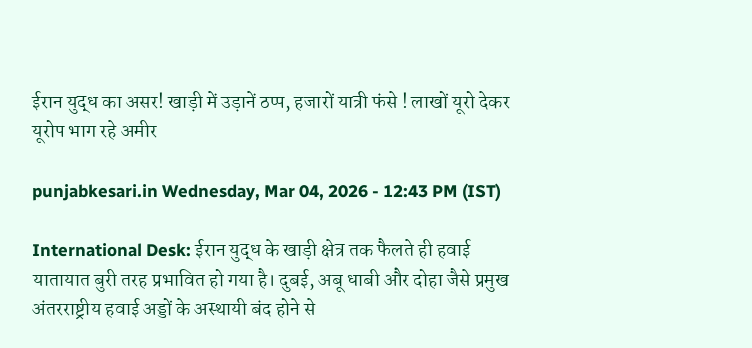ईरान युद्ध का असर! खाड़ी में उड़ानें ठप्प, हजारों यात्री फंसे ! लाखों यूरो देकर यूरोप भाग रहे अमीर

punjabkesari.in Wednesday, Mar 04, 2026 - 12:43 PM (IST)

International Desk: ईरान युद्ध के खाड़ी क्षेत्र तक फैलते ही हवाई यातायात बुरी तरह प्रभावित हो गया है। दुबई, अबू धाबी और दोहा जैसे प्रमुख अंतरराष्ट्रीय हवाई अड्डों के अस्थायी बंद होने से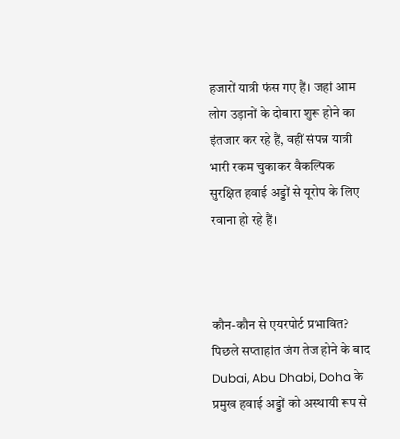हजारों यात्री फंस गए हैं। जहां आम लोग उड़ानों के दोबारा शुरू होने का इंतजार कर रहे हैं, वहीं संपन्न यात्री भारी रकम चुकाकर वैकल्पिक सुरक्षित हवाई अड्डों से यूरोप के लिए रवाना हो रहे हैं।



कौन-कौन से एयरपोर्ट प्रभावित?
पिछले सप्ताहांत जंग तेज होने के बाद Dubai, Abu Dhabi, Doha के प्रमुख हवाई अड्डों को अस्थायी रूप से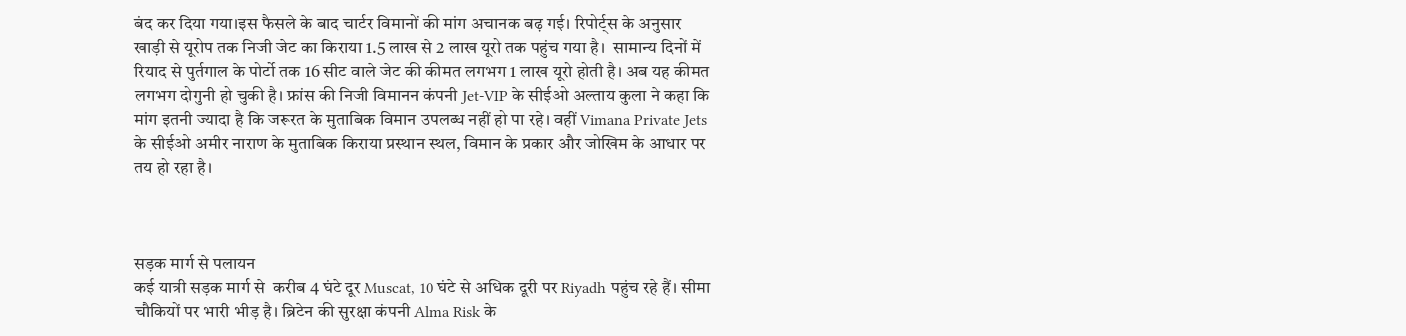बंद कर दिया गया।इस फैसले के बाद चार्टर विमानों की मांग अचानक बढ़ गई। रिपोर्ट्स के अनुसार खाड़ी से यूरोप तक निजी जेट का किराया 1.5 लाख से 2 लाख यूरो तक पहुंच गया है।  सामान्य दिनों में रियाद से पुर्तगाल के पोर्टो तक 16 सीट वाले जेट की कीमत लगभग 1 लाख यूरो होती है। अब यह कीमत लगभग दोगुनी हो चुकी है। फ्रांस की निजी विमानन कंपनी Jet-VIP के सीईओ अल्ताय कुला ने कहा कि मांग इतनी ज्यादा है कि जरूरत के मुताबिक विमान उपलब्ध नहीं हो पा रहे। वहीं Vimana Private Jets के सीईओ अमीर नाराण के मुताबिक किराया प्रस्थान स्थल, विमान के प्रकार और जोखिम के आधार पर तय हो रहा है।



सड़क मार्ग से पलायन
कई यात्री सड़क मार्ग से  करीब 4 घंटे दूर Muscat, 10 घंटे से अधिक दूरी पर Riyadh पहुंच रहे हैं। सीमा चौकियों पर भारी भीड़ है। ब्रिटेन की सुरक्षा कंपनी Alma Risk के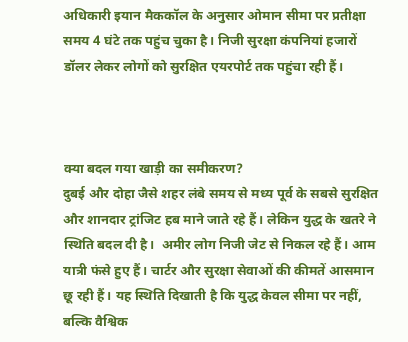अधिकारी इयान मैककॉल के अनुसार ओमान सीमा पर प्रतीक्षा समय 4 घंटे तक पहुंच चुका है। निजी सुरक्षा कंपनियां हजारों डॉलर लेकर लोगों को सुरक्षित एयरपोर्ट तक पहुंचा रही हैं।



क्या बदल गया खाड़ी का समीकरण?
दुबई और दोहा जैसे शहर लंबे समय से मध्य पूर्व के सबसे सुरक्षित और शानदार ट्रांजिट हब माने जाते रहे हैं। लेकिन युद्ध के खतरे ने स्थिति बदल दी है।  अमीर लोग निजी जेट से निकल रहे हैं। आम यात्री फंसे हुए हैं। चार्टर और सुरक्षा सेवाओं की कीमतें आसमान छू रही हैं। यह स्थिति दिखाती है कि युद्ध केवल सीमा पर नहीं, बल्कि वैश्विक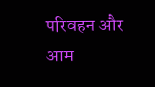परिवहन और आम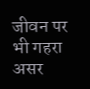जीवन पर भी गहरा असर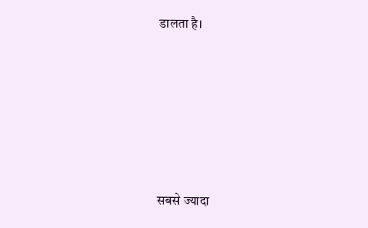डालता है।






सबसे ज्यादा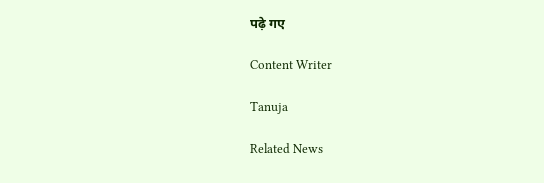पढ़े गए

Content Writer

Tanuja

Related News